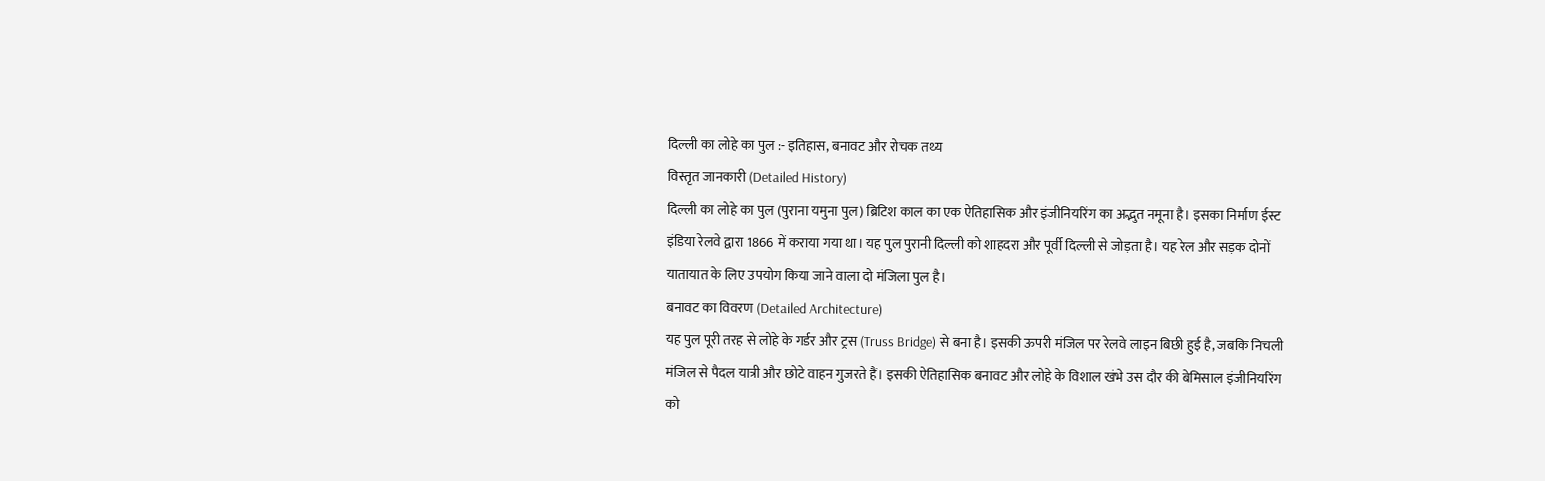दिल्ली का लोहे का पुल :- इतिहास, बनावट और रोचक तथ्य
विस्तृत जानकारी (Detailed History)
दिल्ली का लोहे का पुल (पुराना यमुना पुल) ब्रिटिश काल का एक ऐतिहासिक और इंजीनियरिंग का अद्भुत नमूना है। इसका निर्माण ईस्ट इंडिया रेलवे द्वारा 1866 में कराया गया था। यह पुल पुरानी दिल्ली को शाहदरा और पूर्वी दिल्ली से जोड़ता है। यह रेल और सड़क दोनों यातायात के लिए उपयोग किया जाने वाला दो मंजिला पुल है।
बनावट का विवरण (Detailed Architecture)
यह पुल पूरी तरह से लोहे के गर्डर और ट्रस (Truss Bridge) से बना है। इसकी ऊपरी मंजिल पर रेलवे लाइन बिछी हुई है, जबकि निचली मंजिल से पैदल यात्री और छोटे वाहन गुजरते हैं। इसकी ऐतिहासिक बनावट और लोहे के विशाल खंभे उस दौर की बेमिसाल इंजीनियरिंग को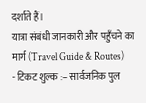दर्शाते हैं।
यात्रा संबंधी जानकारी और पहुँचने का मार्ग (Travel Guide & Routes)
- टिकट शुल्क :– सार्वजनिक पुल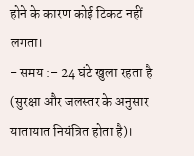होने के कारण कोई टिकट नहीं लगता।
- समय :– 24 घंटे खुला रहता है (सुरक्षा और जलस्तर के अनुसार यातायात नियंत्रित होता है)।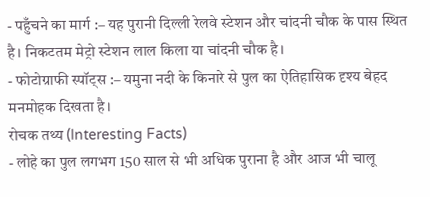- पहुँचने का मार्ग :– यह पुरानी दिल्ली रेलवे स्टेशन और चांदनी चौक के पास स्थित है। निकटतम मेट्रो स्टेशन लाल किला या चांदनी चौक है।
- फोटोग्राफी स्पॉट्स :– यमुना नदी के किनारे से पुल का ऐतिहासिक दृश्य बेहद मनमोहक दिखता है।
रोचक तथ्य (Interesting Facts)
- लोहे का पुल लगभग 150 साल से भी अधिक पुराना है और आज भी चालू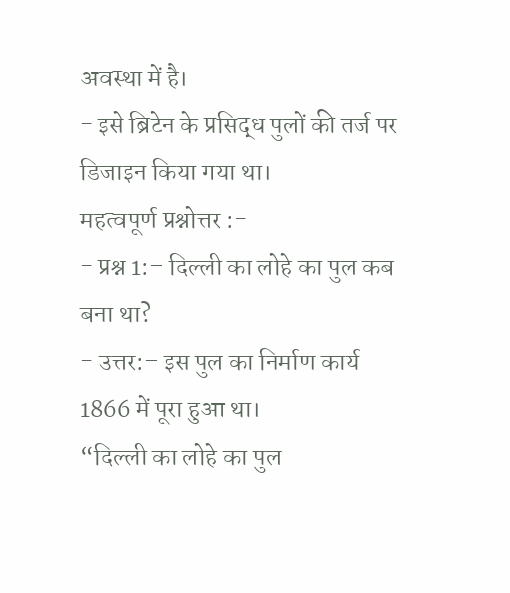अवस्था में है।
- इसे ब्रिटेन के प्रसिद्ध पुलों की तर्ज पर डिजाइन किया गया था।
महत्वपूर्ण प्रश्नोत्तर :-
- प्रश्न 1:– दिल्ली का लोहे का पुल कब बना था?
- उत्तर:– इस पुल का निर्माण कार्य 1866 में पूरा हुआ था।
“दिल्ली का लोहे का पुल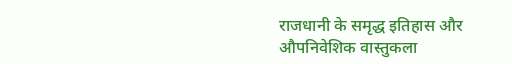राजधानी के समृद्ध इतिहास और औपनिवेशिक वास्तुकला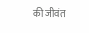की जीवंत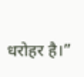धरोहर है।”